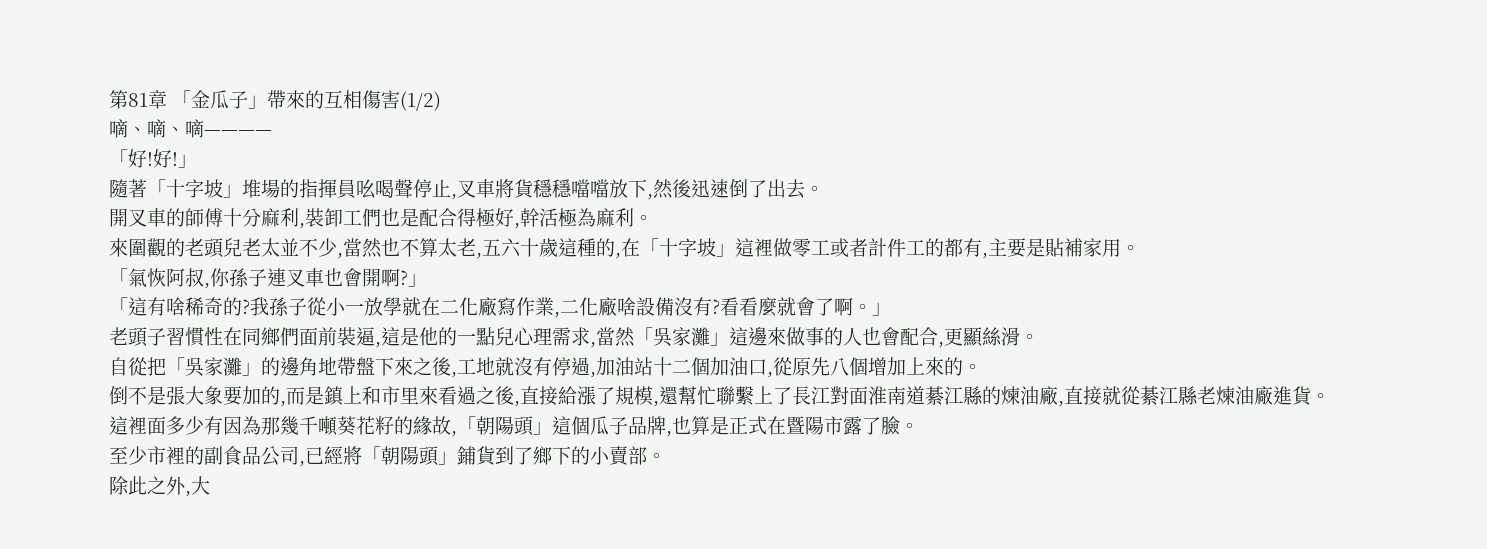第81章 「金瓜子」帶來的互相傷害(1/2)
嘀、嘀、嘀————
「好!好!」
隨著「十字坡」堆場的指揮員吆喝聲停止,叉車將貨穩穩噹噹放下,然後迅速倒了出去。
開叉車的師傅十分麻利,裝卸工們也是配合得極好,幹活極為麻利。
來圍觀的老頭兒老太並不少,當然也不算太老,五六十歲這種的,在「十字坡」這裡做零工或者計件工的都有,主要是貼補家用。
「氣恢阿叔,你孫子連叉車也會開啊?」
「這有啥稀奇的?我孫子從小一放學就在二化廠寫作業,二化廠啥設備沒有?看看麼就會了啊。」
老頭子習慣性在同鄉們面前裝逼,這是他的一點兒心理需求,當然「吳家灘」這邊來做事的人也會配合,更顯絲滑。
自從把「吳家灘」的邊角地帶盤下來之後,工地就沒有停過,加油站十二個加油口,從原先八個增加上來的。
倒不是張大象要加的,而是鎮上和市里來看過之後,直接給漲了規模,還幫忙聯繫上了長江對面淮南道綦江縣的煉油廠,直接就從綦江縣老煉油廠進貨。
這裡面多少有因為那幾千噸葵花籽的緣故,「朝陽頭」這個瓜子品牌,也算是正式在暨陽市露了臉。
至少市裡的副食品公司,已經將「朝陽頭」鋪貨到了鄉下的小賣部。
除此之外,大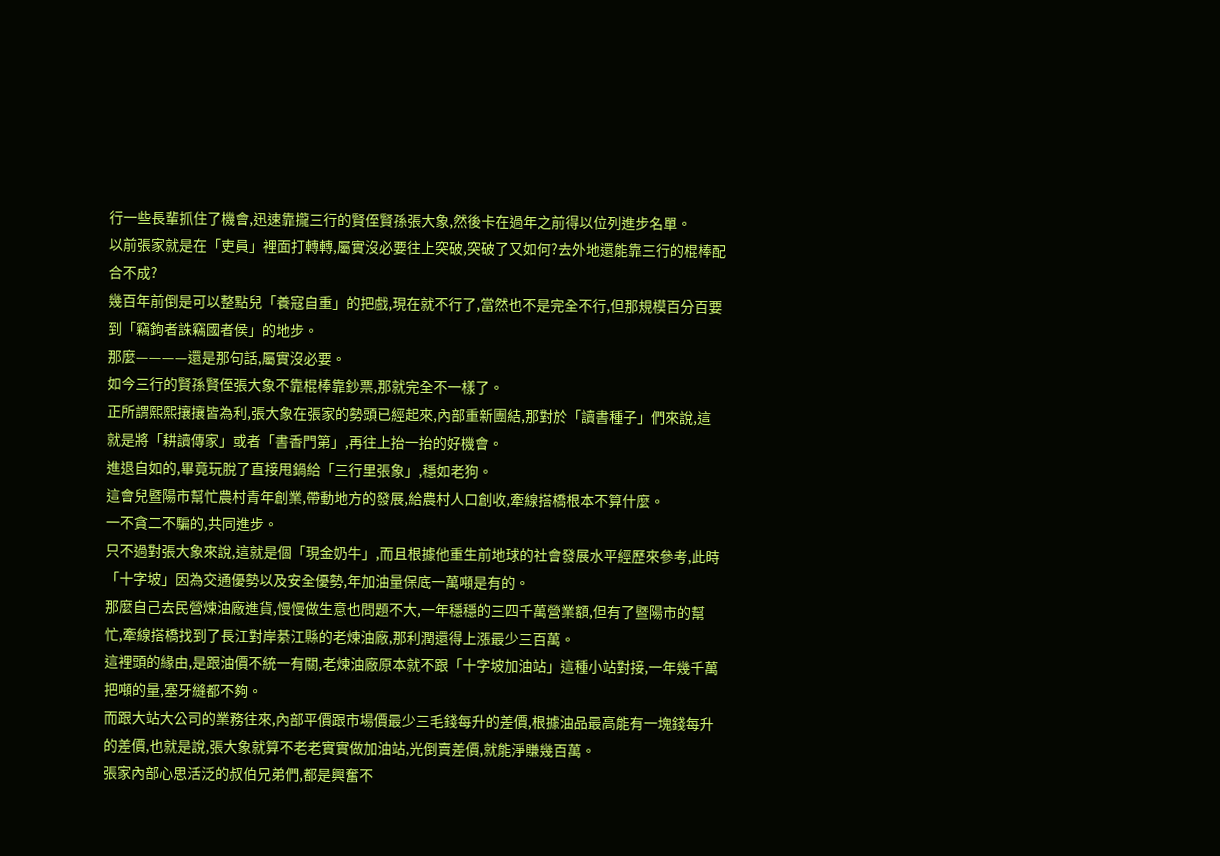行一些長輩抓住了機會,迅速靠攏三行的賢侄賢孫張大象,然後卡在過年之前得以位列進步名單。
以前張家就是在「吏員」裡面打轉轉,屬實沒必要往上突破,突破了又如何?去外地還能靠三行的棍棒配合不成?
幾百年前倒是可以整點兒「養寇自重」的把戲,現在就不行了,當然也不是完全不行,但那規模百分百要到「竊鉤者誅竊國者侯」的地步。
那麼————還是那句話,屬實沒必要。
如今三行的賢孫賢侄張大象不靠棍棒靠鈔票,那就完全不一樣了。
正所謂熙熙攘攘皆為利,張大象在張家的勢頭已經起來,內部重新團結,那對於「讀書種子」們來說,這就是將「耕讀傳家」或者「書香門第」,再往上抬一抬的好機會。
進退自如的,畢竟玩脫了直接甩鍋給「三行里張象」,穩如老狗。
這會兒暨陽市幫忙農村青年創業,帶動地方的發展,給農村人口創收,牽線搭橋根本不算什麼。
一不貪二不騙的,共同進步。
只不過對張大象來說,這就是個「現金奶牛」,而且根據他重生前地球的社會發展水平經歷來參考,此時「十字坡」因為交通優勢以及安全優勢,年加油量保底一萬噸是有的。
那麼自己去民營煉油廠進貨,慢慢做生意也問題不大,一年穩穩的三四千萬營業額,但有了暨陽市的幫忙,牽線搭橋找到了長江對岸綦江縣的老煉油廠,那利潤還得上漲最少三百萬。
這裡頭的緣由,是跟油價不統一有關,老煉油廠原本就不跟「十字坡加油站」這種小站對接,一年幾千萬把噸的量,塞牙縫都不夠。
而跟大站大公司的業務往來,內部平價跟市場價最少三毛錢每升的差價,根據油品最高能有一塊錢每升的差價,也就是說,張大象就算不老老實實做加油站,光倒賣差價,就能淨賺幾百萬。
張家內部心思活泛的叔伯兄弟們,都是興奮不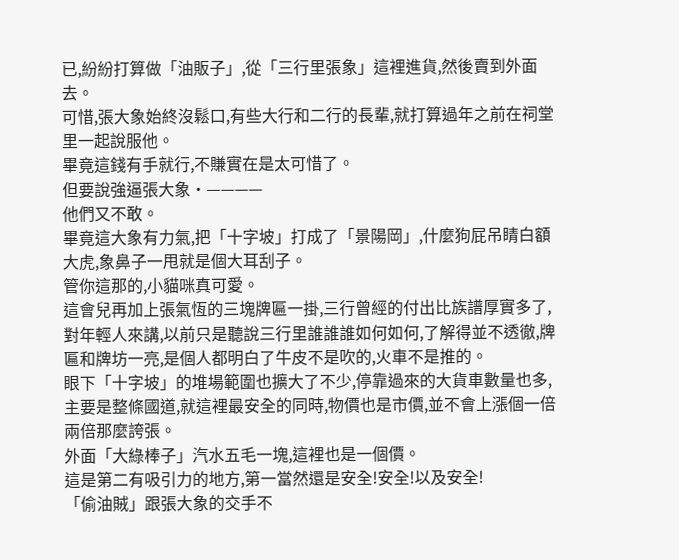已,紛紛打算做「油販子」,從「三行里張象」這裡進貨,然後賣到外面去。
可惜,張大象始終沒鬆口,有些大行和二行的長輩,就打算過年之前在祠堂里一起說服他。
畢竟這錢有手就行,不賺實在是太可惜了。
但要說強逼張大象·————
他們又不敢。
畢竟這大象有力氣,把「十字坡」打成了「景陽岡」,什麼狗屁吊睛白額大虎,象鼻子一甩就是個大耳刮子。
管你這那的,小貓咪真可愛。
這會兒再加上張氣恆的三塊牌匾一掛,三行曾經的付出比族譜厚實多了,對年輕人來講,以前只是聽說三行里誰誰誰如何如何,了解得並不透徹,牌匾和牌坊一亮,是個人都明白了牛皮不是吹的,火車不是推的。
眼下「十字坡」的堆場範圍也擴大了不少,停靠過來的大貨車數量也多,主要是整條國道,就這裡最安全的同時,物價也是市價,並不會上漲個一倍兩倍那麼誇張。
外面「大綠棒子」汽水五毛一塊,這裡也是一個價。
這是第二有吸引力的地方,第一當然還是安全!安全!以及安全!
「偷油賊」跟張大象的交手不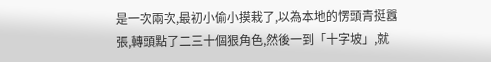是一次兩次,最初小偷小摸栽了,以為本地的愣頭青挺囂張,轉頭點了二三十個狠角色,然後一到「十字坡」,就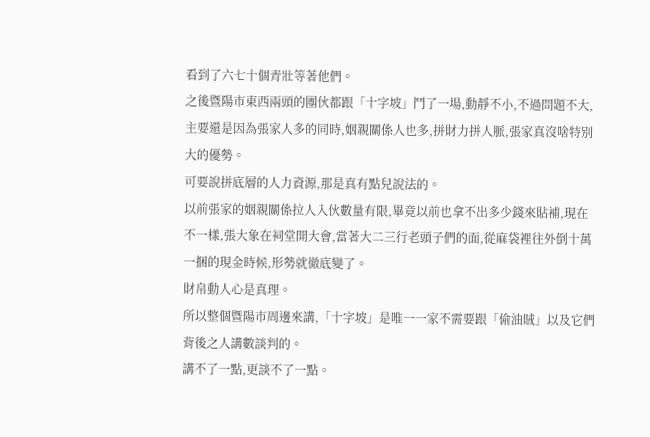看到了六七十個青壯等著他們。
之後暨陽市東西兩頭的團伙都跟「十字坡」鬥了一場,動靜不小,不過問題不大,主要還是因為張家人多的同時,姻親關係人也多,拼財力拼人脈,張家真沒啥特別大的優勢。
可要說拼底層的人力資源,那是真有點兒說法的。
以前張家的姻親關係拉人入伙數量有限,畢竟以前也拿不出多少錢來貼補,現在不一樣,張大象在祠堂開大會,當著大二三行老頭子們的面,從麻袋裡往外倒十萬一捆的現金時候,形勢就徹底變了。
財帛動人心是真理。
所以整個暨陽市周邊來講,「十字坡」是唯一一家不需要跟「偷油賊」以及它們背後之人講數談判的。
講不了一點,更談不了一點。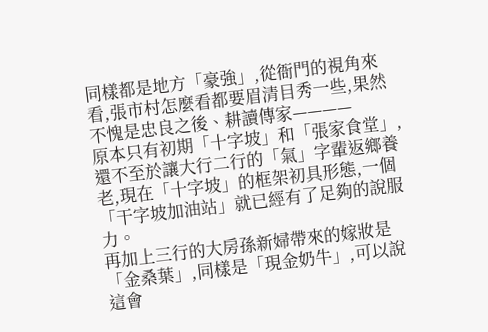同樣都是地方「豪強」,從衙門的視角來看,張市村怎麼看都要眉清目秀一些,果然不愧是忠良之後、耕讀傳家————
原本只有初期「十字坡」和「張家食堂」,還不至於讓大行二行的「氣」字輩返鄉養老,現在「十字坡」的框架初具形態,一個「干字坡加油站」就已經有了足夠的說服力。
再加上三行的大房孫新婦帶來的嫁妝是「金桑葉」,同樣是「現金奶牛」,可以說這會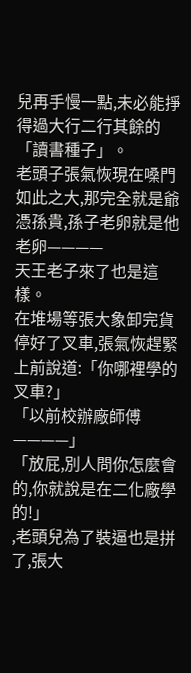兒再手慢一點,未必能掙得過大行二行其餘的「讀書種子」。
老頭子張氣恢現在嗓門如此之大,那完全就是爺憑孫貴,孫子老卵就是他老卵————
天王老子來了也是這樣。
在堆場等張大象卸完貨停好了叉車,張氣恢趕緊上前說道:「你哪裡學的叉車?」
「以前校辦廠師傅————」
「放屁,別人問你怎麼會的,你就說是在二化廠學的!」
,老頭兒為了裝逼也是拼了,張大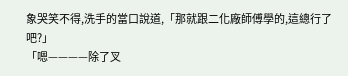象哭笑不得,洗手的當口說道,「那就跟二化廠師傅學的,這總行了吧?」
「嗯————除了叉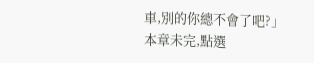車,別的你總不會了吧?」
本章未完,點選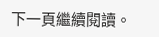下一頁繼續閱讀。